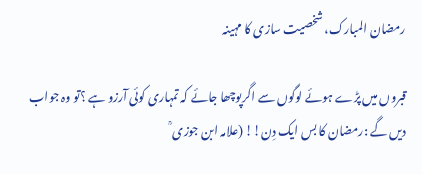رمضان المبارک، شخصیت سازی کا مہینہ

قبروں میں پڑے ہوئے لوگوں سے اگرپوچھا جائے کہ تمہاری کوئی آرزو ہے ؟تو وہ جواب دیں گے :رمضان کا بس ایک دِن!! (علامہ ابن جوزی ؒ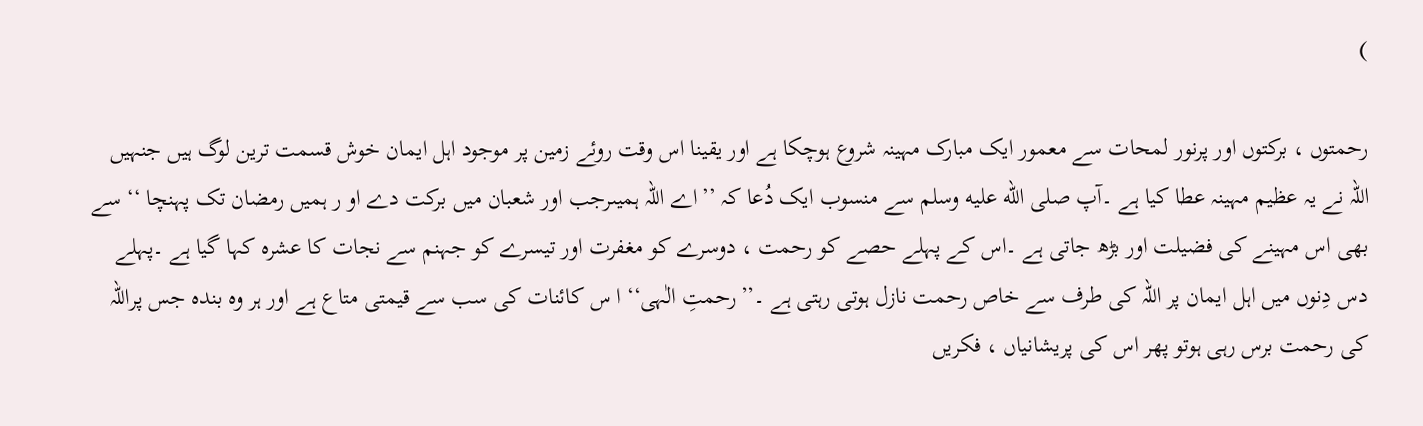)

رحمتوں ، برکتوں اور پرنور لمحات سے معمور ایک مبارک مہینہ شروع ہوچکا ہے اور یقینا اس وقت روئے زمین پر موجود اہل ایمان خوش قسمت ترین لوگ ہیں جنہیں اللہ نے یہ عظیم مہینہ عطا کیا ہے ۔آپ صلى الله عليه وسلم سے منسوب ایک دُعا کہ ’’اے اللہ ہمیںرجب اور شعبان میں برکت دے او ر ہمیں رمضان تک پہنچا ‘‘ سے بھی اس مہینے کی فضیلت اور بڑھ جاتی ہے ۔اس کے پہلے حصے کو رحمت ، دوسرے کو مغفرت اور تیسرے کو جہنم سے نجات کا عشرہ کہا گیا ہے ۔پہلے دس دِنوں میں اہل ایمان پر اللہ کی طرف سے خاص رحمت نازل ہوتی رہتی ہے ۔’’رحمتِ الٰہی‘‘ ا س کائنات کی سب سے قیمتی متاع ہے اور ہر وہ بندہ جس پراللہ کی رحمت برس رہی ہوتو پھر اس کی پریشانیاں ، فکریں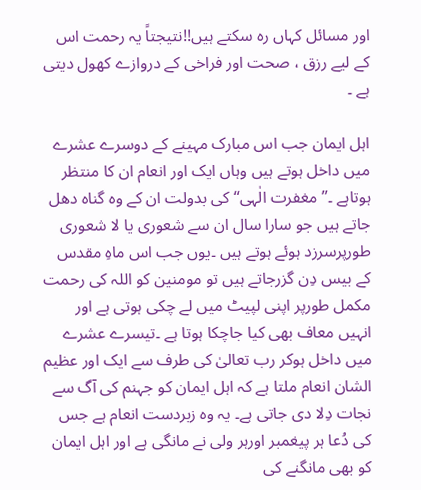اور مسائل کہاں رہ سکتے ہیں!!نتیجتاً یہ رحمت اس کے لیے رزق ، صحت اور فراخی کے دروازے کھول دیتی ہے ۔

اہل ایمان جب اس مبارک مہینے کے دوسرے عشرے میں داخل ہوتے ہیں وہاں ایک اور انعام ان کا منتظر ہوتاہے ۔’’ مغفرت الٰہی‘‘ کی بدولت ان کے وہ گناہ دھل جاتے ہیں جو سارا سال ان سے شعوری یا لا شعوری طورپرسرزد ہوئے ہوتے ہیں ۔یوں جب اس ماہِ مقدس کے بیس دِن گزرجاتے ہیں تو مومنین کو اللہ کی رحمت مکمل طورپر اپنی لپیٹ میں لے چکی ہوتی ہے اور انہیں معاف بھی کیا جاچکا ہوتا ہے ۔تیسرے عشرے میں داخل ہوکر رب تعالیٰ کی طرف سے ایک اور عظیم الشان انعام ملتا ہے کہ اہل ایمان کو جہنم کی آگ سے نجات دِلا دی جاتی ہے۔ یہ وہ زبردست انعام ہے جس کی دُعا ہر پیغمبر اورہر ولی نے مانگی ہے اور اہل ایمان کو بھی مانگنے کی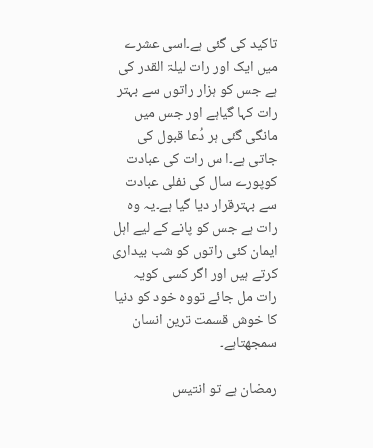تاکید کی گئی ہے۔اسی عشرے میں ایک اور رات لیلۃ القدر کی ہے جس کو ہزار راتوں سے بہتر رات کہا گیاہے اور جس میں مانگی گئی ہر دُعا قبول کی جاتی ہے۔ا س رات کی عبادت کوپورے سال کی نفلی عبادت سے بہترقرار دیا گیا ہے۔یہ وہ رات ہے جس کو پانے کے لیے اہل ایمان کئی راتوں کو شب بیداری کرتے ہیں اور اگر کسی کویہ رات مل جائے تووہ خود کو دنیا کا خوش قسمت ترین انسان سمجھتاہے۔

رمضان ہے تو انتیس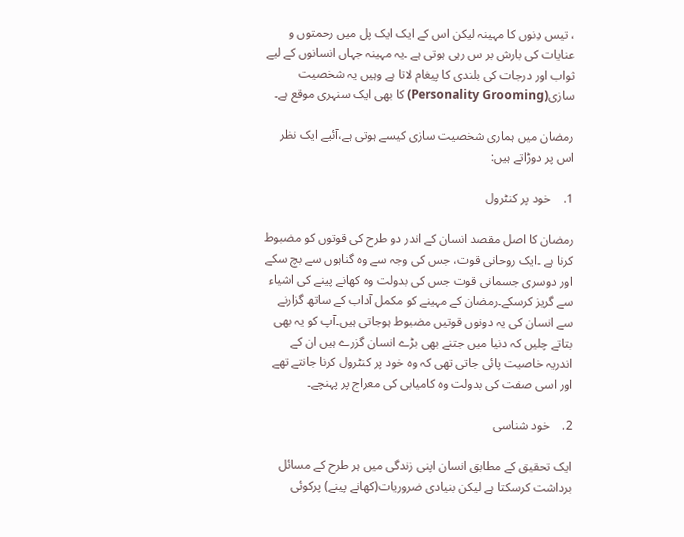، تیس دِنوں کا مہینہ لیکن اس کے ایک ایک پل میں رحمتوں و عنایات کی بارش بر س رہی ہوتی ہے ۔یہ مہینہ جہاں انسانوں کے لیے ثواب اور درجات کی بلندی کا پیغام لاتا ہے وہیں یہ شخصیت سازی(Personality Grooming) کا بھی ایک سنہری موقع ہے۔

رمضان میں ہماری شخصیت سازی کیسے ہوتی ہے،آئیے ایک نظر اس پر دوڑاتے ہیں:

1.    خود پر کنٹرول

رمضان کا اصل مقصد انسان کے اندر دو طرح کی قوتوں کو مضبوط کرنا ہے ۔ایک روحانی قوت، جس کی وجہ سے وہ گناہوں سے بچ سکے اور دوسری جسمانی قوت جس کی بدولت وہ کھانے پینے کی اشیاء سے گریز کرسکے۔رمضان کے مہینے کو مکمل آداب کے ساتھ گزارنے سے انسان کی یہ دونوں قوتیں مضبوط ہوجاتی ہیں۔آپ کو یہ بھی بتاتے چلیں کہ دنیا میں جتنے بھی بڑے انسان گزرے ہیں ان کے اندریہ خاصیت پائی جاتی تھی کہ وہ خود پر کنٹرول کرنا جانتے تھے اور اسی صفت کی بدولت وہ کامیابی کی معراج پر پہنچے۔

2.    خود شناسی

ایک تحقیق کے مطابق انسان اپنی زندگی میں ہر طرح کے مسائل برداشت کرسکتا ہے لیکن بنیادی ضروریات(کھانے پینے) پرکوئی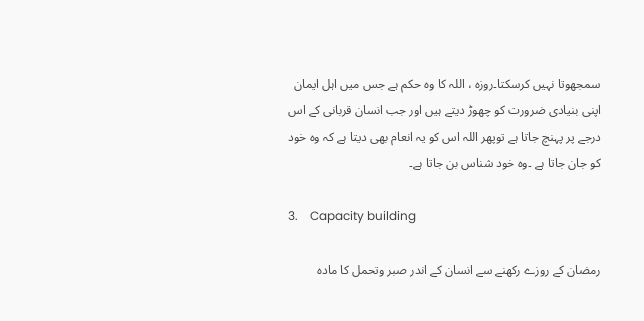سمجھوتا نہیں کرسکتا۔روزہ ، اللہ کا وہ حکم ہے جس میں اہل ایمان اپنی بنیادی ضرورت کو چھوڑ دیتے ہیں اور جب انسان قربانی کے اس درجے پر پہنچ جاتا ہے توپھر اللہ اس کو یہ انعام بھی دیتا ہے کہ وہ خود کو جان جاتا ہے ۔وہ خود شناس بن جاتا ہے۔

3.    Capacity building

رمضان کے روزے رکھنے سے انسان کے اندر صبر وتحمل کا مادہ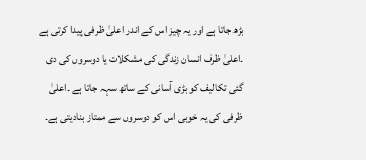بڑھ جاتا ہے اور یہ چیز اس کے اندر اعلیٰ ظرفی پیدا کرتی ہے ۔اعلیٰ ظرف انسان زندگی کی مشکلات یا دوسروں کی دی گئی تکالیف کو بڑی آسانی کے ساتھ سہہ جاتا ہے ۔اعلیٰ ظرفی کی یہ خوبی اس کو دوسروں سے ممتاز بنادیتی ہے۔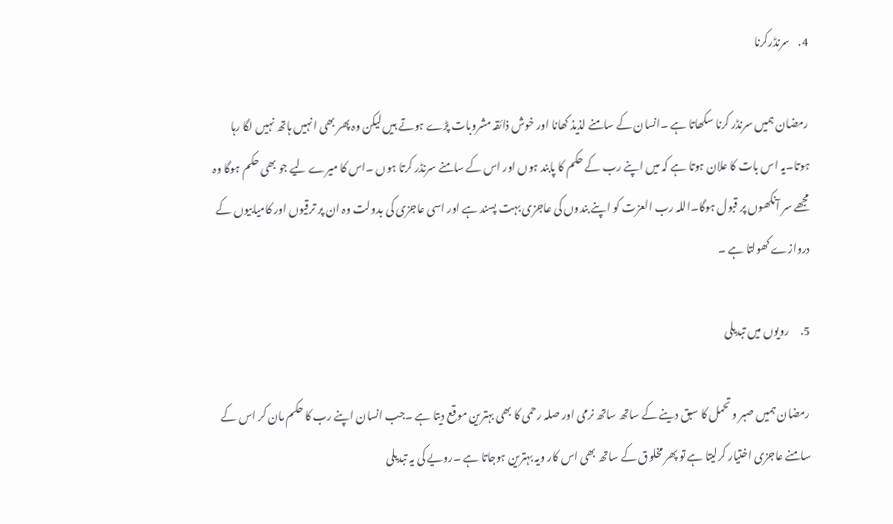4.    سرنڈرکرنا

رمضان ہمیں سرنڈر کرنا سکھاتا ہے ۔انسان کے سامنے لذیذ کھانا اور خوش ذائقہ مشروبات پڑے ہوتے ہیں لیکن وہ پھر بھی انہیں ہاتھ نہیں لگا رہا ہوتا۔یہ اس بات کا علان ہوتا ہے کہ میں اپنے رب کے حکم کا پابند ہوں اور اس کے سامنے سرنڈر کرتا ہوں ۔اس کا میرے لیے جو بھی حکم ہوگا وہ مجھے سر آنکھوں پر قبول ہوگا۔اللہ رب العزت کو اپنے بندوں کی عاجزی بہت پسند ہے اور اسی عاجزی کی بدولت وہ ان پر ترقیوں اور کامیابیوں کے دروازے کھولتا ہے ۔

5.     رویوں میں تبدیلی

رمضان ہمیں صبر و تحمل کا سبق دینے کے ساتھ ساتھ نرمی اور صلہ رحمی کا بھی بہترین موقع دیتا ہے ۔جب انسان اپنے رب کا حکم مان کر اس کے سامنے عاجزی اختیار کرلیتا ہے تو پھر مخلوق کے ساتھ بھی اس کار ویہ بہترین ہوجاتا ہے ۔رویے کی یہ تبدیلی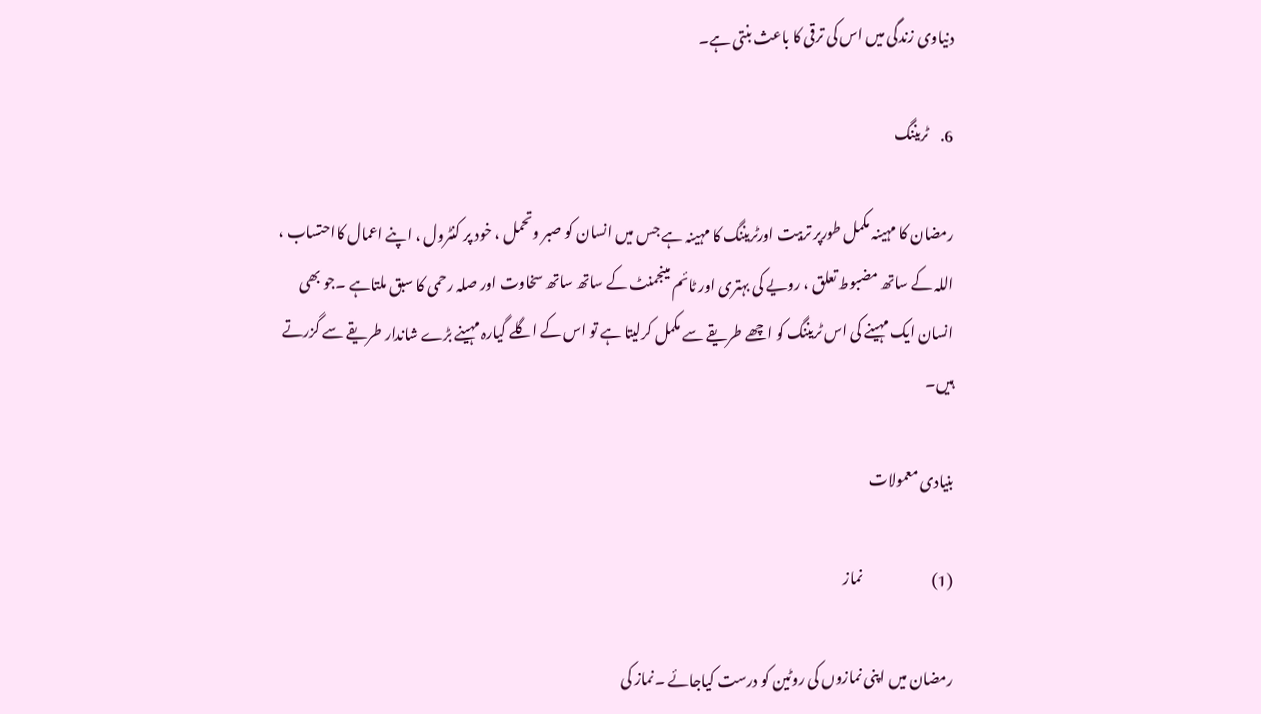دنیاوی زندگی میں اس کی ترقی کا باعث بنتی ہے۔

6.    ٹریننگ

رمضان کا مہینہ مکمل طورپر تربیت اورٹریننگ کا مہینہ ہے جس میں انسان کو صبر وتحمل ، خود پر کنٹرول ، اپنے اعمال کااحتساب ، اللہ کے ساتھ مضبوط تعلق ، رویے کی بہتری اور ٹائم مینجمنٹ کے ساتھ ساتھ سخاوت اور صلہ رحمی کا سبق ملتاہے ۔جو بھی انسان ایک مہینے کی اس ٹریننگ کو اچھے طریقے سے مکمل کرلیتا ہے تو اس کے اگلے گیارہ مہینے بڑے شاندار طریقے سے گزرتے ہیں۔

بنیادی معمولات

(1)                        نماز

رمضان میں اپنی نمازوں کی روٹین کو درست کیاجائے ۔نماز کی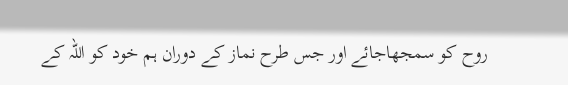روح کو سمجھاجائے اور جس طرح نماز کے دوران ہم خود کو اللہ کے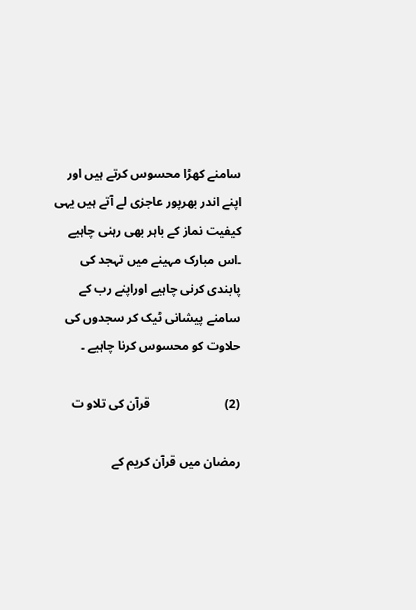سامنے کھڑا محسوس کرتے ہیں اور اپنے اندر بھرپور عاجزی لے آتے ہیں یہی کیفیت نماز کے باہر بھی رہنی چاہیے ۔اس مبارک مہینے میں تہجد کی پابندی کرنی چاہیے اوراپنے رب کے سامنے پیشانی ٹیک کر سجدوں کی حلاوت کو محسوس کرنا چاہیے ۔

(2)                        قرآن کی تلاو ت

رمضان میں قرآن کریم کے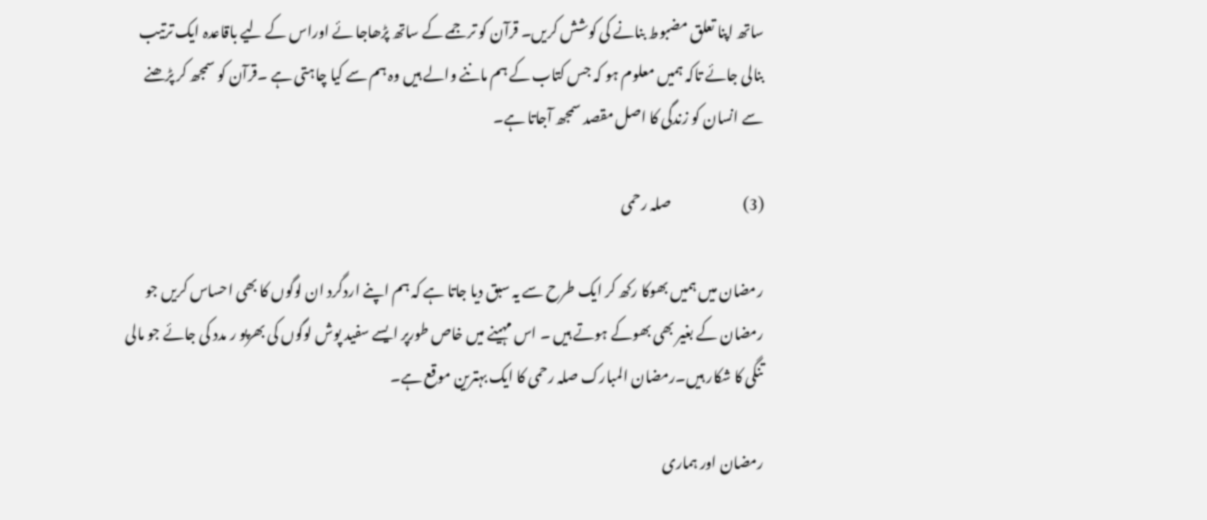ساتھ اپنا تعلق مضبوط بنانے کی کوشش کریں۔ قرآن کو ترجمے کے ساتھ پڑھاجا ئے اوراس کے لیے باقاعدہ ایک ترتیب بنالی جائے تاکہ ہمیں معلوم ہو کہ جس کتاب کے ہم ماننے والے ہیں وہ ہم سے کیا چاہتی ہے ۔قرآن کو سمجھ کر پڑھنے سے انسان کو زندگی کا اصل مقصد سمجھ آجاتا ہے۔

(3)                         صلہ رحمی

رمضان میں ہمیں بھوکا رکھ کر ایک طرح سے یہ سبق دیا جاتا ہے کہ ہم اپنے اردگرد ان لوگوں کا بھی احساس کریں جو رمضان کے بغیر بھی بھوکے ہوتے ہیں ۔ اس مہینے میں خاص طورپر ایسے سفید پوش لوگوں کی بھرپو ر مدد کی جائے جو مالی تنگی کا شکار ہیں۔رمضان المبارک صلہ رحمی کا ایک بہترین موقع ہے۔

رمضان اور ہماری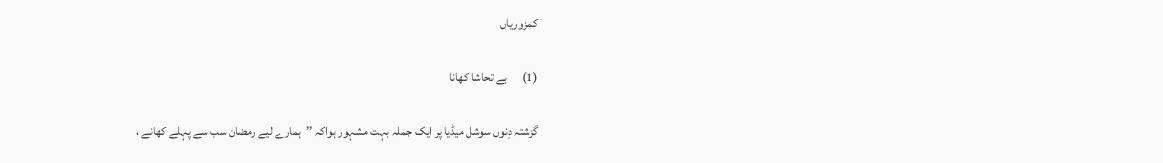کمزوریاں

(1)      بے تحاشا کھانا

گزشتہ دِنوں سوشل میڈیا پر ایک جملہ بہت مشہور ہواکہ ’’ہمارے لیے رمضان سب سے پہلے کھانے ،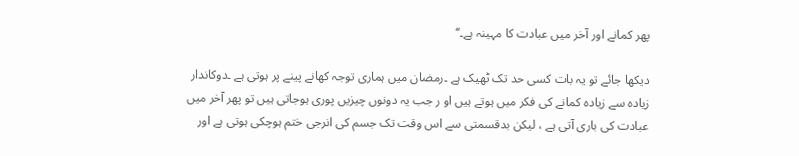پھر کمانے اور آخر میں عبادت کا مہینہ ہے۔‘‘

دیکھا جائے تو یہ بات کسی حد تک ٹھیک ہے ۔رمضان میں ہماری توجہ کھانے پینے پر ہوتی ہے ۔دوکاندار زیادہ سے زیادہ کمانے کی فکر میں ہوتے ہیں او ر جب یہ دونوں چیزیں پوری ہوجاتی ہیں تو پھر آخر میں عبادت کی باری آتی ہے ، لیکن بدقسمتی سے اس وقت تک جسم کی انرجی ختم ہوچکی ہوتی ہے اور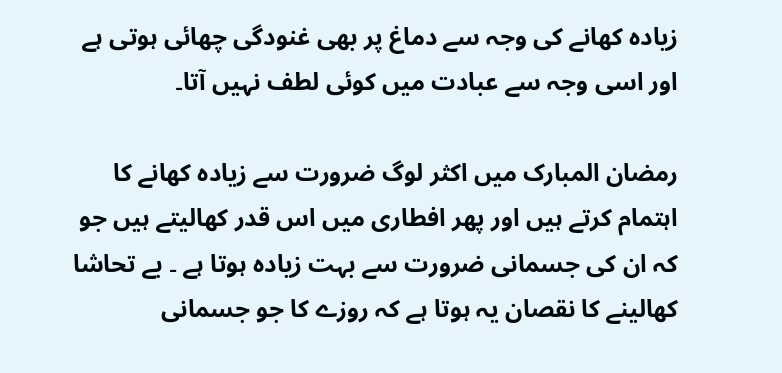زیادہ کھانے کی وجہ سے دماغ پر بھی غنودگی چھائی ہوتی ہے اور اسی وجہ سے عبادت میں کوئی لطف نہیں آتا۔

رمضان المبارک میں اکثر لوگ ضرورت سے زیادہ کھانے کا اہتمام کرتے ہیں اور پھر افطاری میں اس قدر کھالیتے ہیں جو کہ ان کی جسمانی ضرورت سے بہت زیادہ ہوتا ہے ۔ بے تحاشا کھالینے کا نقصان یہ ہوتا ہے کہ روزے کا جو جسمانی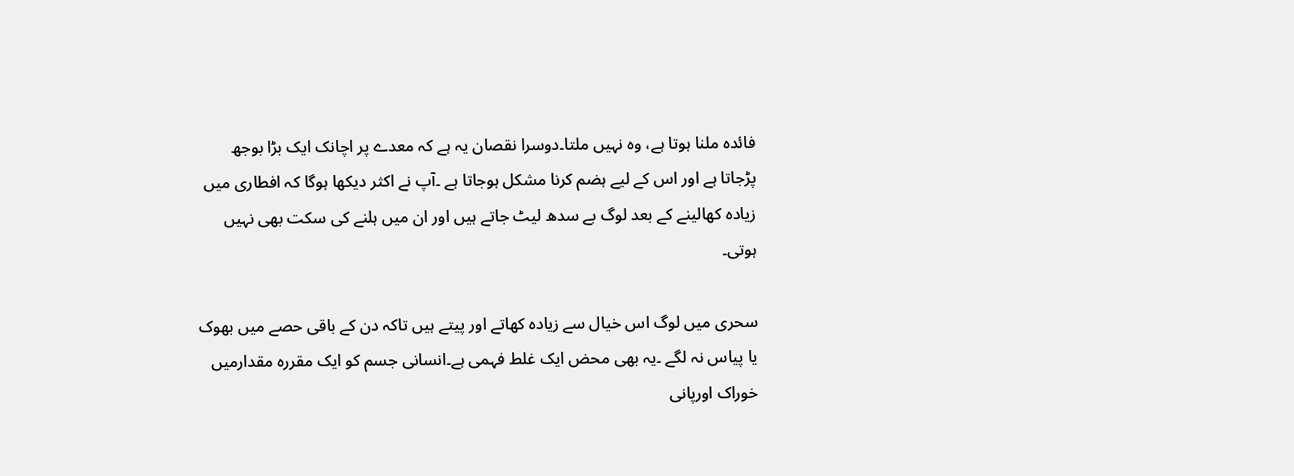فائدہ ملنا ہوتا ہے، وہ نہیں ملتا۔دوسرا نقصان یہ ہے کہ معدے پر اچانک ایک بڑا بوجھ پڑجاتا ہے اور اس کے لیے ہضم کرنا مشکل ہوجاتا ہے ۔آپ نے اکثر دیکھا ہوگا کہ افطاری میں زیادہ کھالینے کے بعد لوگ بے سدھ لیٹ جاتے ہیں اور ان میں ہلنے کی سکت بھی نہیں ہوتی۔

سحری میں لوگ اس خیال سے زیادہ کھاتے اور پیتے ہیں تاکہ دن کے باقی حصے میں بھوک یا پیاس نہ لگے ۔یہ بھی محض ایک غلط فہمی ہے۔انسانی جسم کو ایک مقررہ مقدارمیں خوراک اورپانی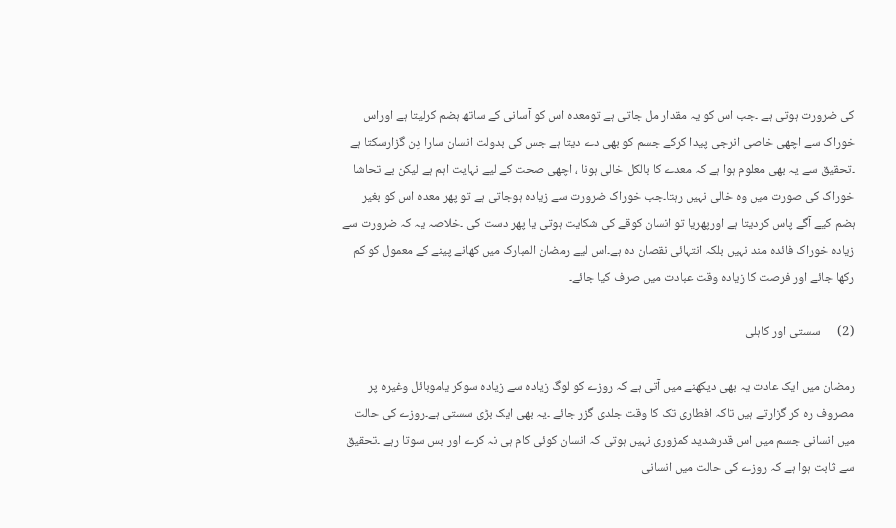کی ضرورت ہوتی ہے ۔جب اس کو یہ مقدار مل جاتی ہے تومعدہ اس کو آسانی کے ساتھ ہضم کرلیتا ہے اوراس خوراک سے اچھی خاصی انرجی پیدا کرکے جسم کو بھی دے دیتا ہے جس کی بدولت انسان سارا دِن گزارسکتا ہے ۔تحقیق سے یہ بھی معلوم ہوا ہے کہ معدے کا بالکل خالی ہونا ، اچھی صحت کے لیے نہایت اہم ہے لیکن بے تحاشا خوراک کی صورت میں وہ خالی نہیں رہتا۔جب خوراک ضرورت سے زیادہ ہوجاتی ہے تو پھر معدہ اس کو بغیر ہضم کیے آگے پاس کردیتا ہے اورپھریا تو انسان کوقے کی شکایت ہوتی یا پھر دست کی ۔خلاصہ یہ کہ ضرورت سے زیادہ خوراک فائدہ مند نہیں بلکہ انتہائی نقصان دہ ہے۔اس لیے رمضان المبارک میں کھانے پینے کے معمول کو کم رکھا جائے اور فرصت کا زیادہ وقت عبادت میں صرف کیا جائے۔

(2)      سستی اور کاہلی

رمضان میں ایک عادت یہ بھی دیکھنے میں آتی ہے کہ روزے کو لوگ زیادہ سے زیادہ سوکر یاموبائل وغیرہ پر مصروف رہ کر گزارتے ہیں تاکہ افطاری تک کا وقت جلدی گزر جائے ۔یہ بھی ایک بڑی سستی ہے۔روزے کی حالت میں انسانی جسم میں اس قدرشدید کمزوری نہیں ہوتی کہ انسان کوئی کام ہی نہ کرے اور بس سوتا رہے ۔تحقیق سے ثابت ہوا ہے کہ روزے کی حالت میں انسانی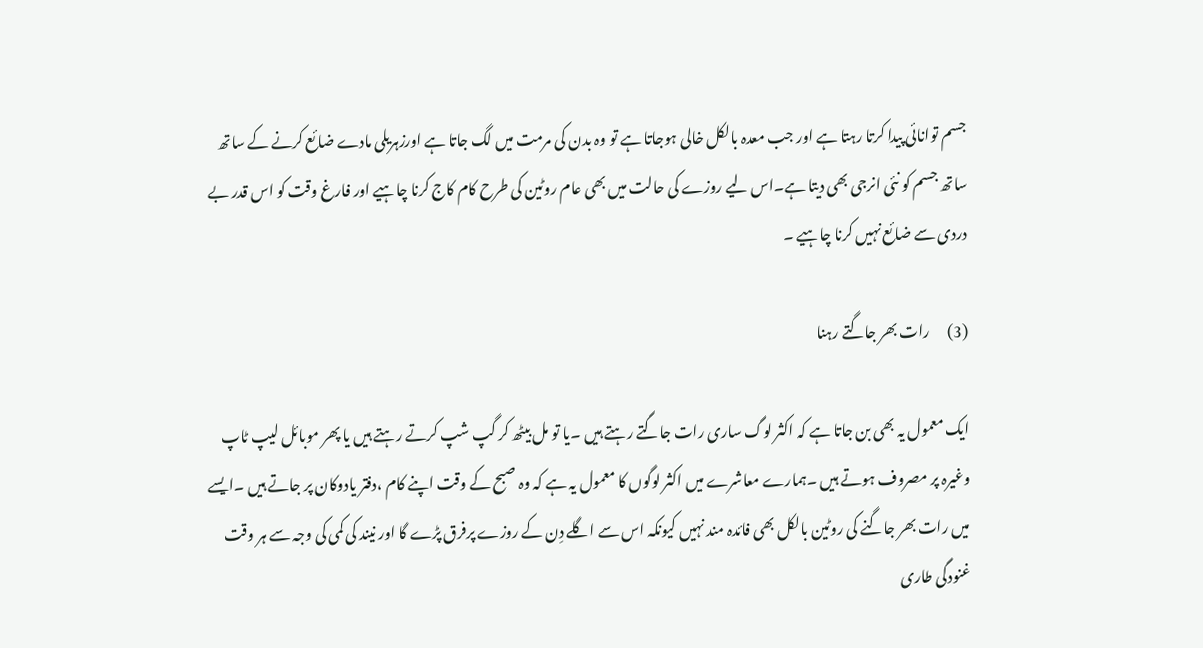جسم توانائی پیدا کرتا رہتا ہے اور جب معدہ بالکل خالی ہوجاتا ہے تو وہ بدن کی مرمت میں لگ جاتا ہے اورزہریلی مادے ضائع کرنے کے ساتھ ساتھ جسم کو نئی انرجی بھی دیتا ہے۔اس لیے روزے کی حالت میں بھی عام روٹین کی طرح کام کاج کرنا چاہیے اور فارغ وقت کو اس قدر بے دردی سے ضائع نہیں کرنا چاہیے ۔

(3)      رات بھر جاگتے رہنا

ایک معمول یہ بھی بن جاتا ہے کہ اکثر لوگ ساری رات جاگتے رہتے ہیں ۔یا تو مل بیٹھ کر گپ شپ کرتے رہتے ہیں یا پھر موبائل لیپ ٹاپ وغیرہ پر مصروف ہوتے ہیں ۔ہمارے معاشرے میں اکثر لوگوں کا معمول یہ ہے کہ وہ صبح کے وقت اپنے کام ،دفتر یادوکان پر جاتے ہیں ۔ایسے میں رات بھر جاگنے کی روٹین بالکل بھی فائدہ مند نہیں کیونکہ اس سے اگلے دِن کے روزے پرفرق پڑے گا اور نیند کی کمی کی وجہ سے ہر وقت غنودگی طاری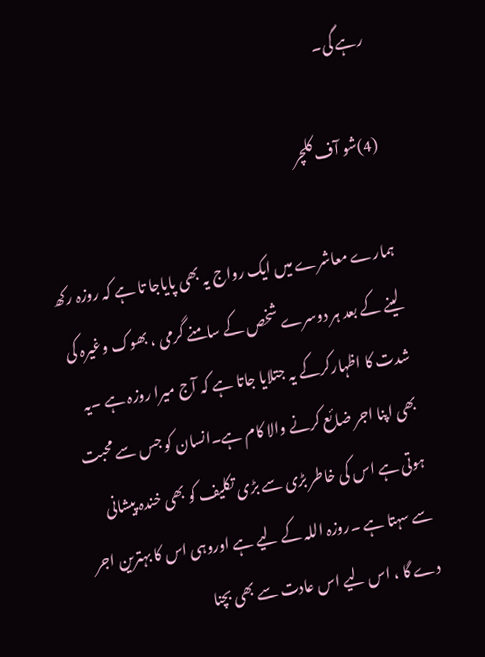رہے گی۔

(4)شو آف کلچر

ہمارے معاشرے میں ایک رواج یہ بھی پایاجا تا ہے کہ روزہ رکھ لینے کے بعد ہر دوسرے شخص کے سامنے گرمی ، بھوک وغیرہ کی شدت کا اظہارکرکے یہ جتلایا جاتا ہے کہ آج میرا روزہ ہے ۔یہ بھی اپنا اجر ضائع کرنے والا کام ہے۔انسان کو جس سے محبت ہوتی ہے اس کی خاطر بڑی سے بڑی تکلیف کو بھی خندہ پیشانی سے سہتا ہے ۔روزہ اللہ کے لیے ہے اوروہی اس کا بہترین اجر دے گا ، اس لیے اس عادت سے بھی بچنا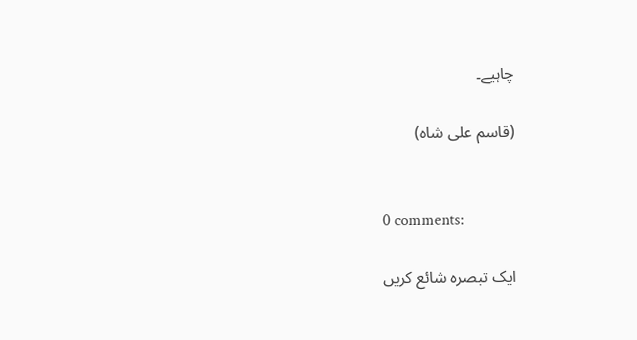چاہیے۔

(قاسم علی شاہ)


0 comments:

ایک تبصرہ شائع کریں